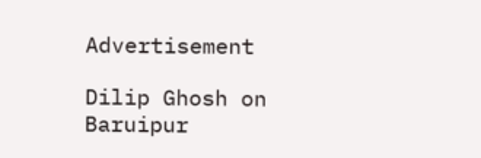Advertisement

Dilip Ghosh on Baruipur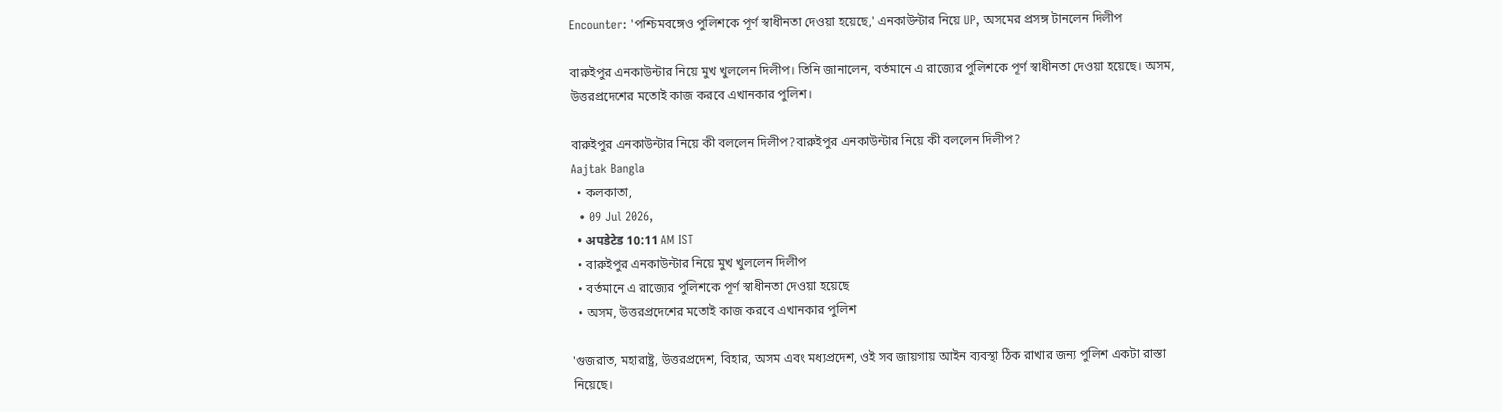Encounter: 'পশ্চিমবঙ্গেও পুলিশকে পূর্ণ স্বাধীনতা দেওয়া হয়েছে,' এনকাউন্টার নিয়ে UP, অসমের প্রসঙ্গ টানলেন দিলীপ

বারুইপুর এনকাউন্টার নিয়ে মুখ খুললেন দিলীপ। তিনি জানালেন, বর্তমানে এ রাজ্যের পুলিশকে পূর্ণ স্বাধীনতা দেওয়া হয়েছে। অসম, উত্তরপ্রদেশের মতোই কাজ করবে এখানকার পুলিশ।

বারুইপুর এনকাউন্টার নিয়ে কী বললেন দিলীপ?বারুইপুর এনকাউন্টার নিয়ে কী বললেন দিলীপ?
Aajtak Bangla
  • কলকাতা,
  • 09 Jul 2026,
  • अपडेटेड 10:11 AM IST
  • বারুইপুর এনকাউন্টার নিয়ে মুখ খুললেন দিলীপ
  • বর্তমানে এ রাজ্যের পুলিশকে পূর্ণ স্বাধীনতা দেওয়া হয়েছে
  • অসম, উত্তরপ্রদেশের মতোই কাজ করবে এখানকার পুলিশ

'গুজরাত, মহারাষ্ট্র, উত্তরপ্রদেশ, বিহার, অসম এবং মধ্যপ্রদেশ, ওই সব জায়গায় আইন ব্যবস্থা ঠিক রাখার জন্য পুলিশ একটা রাস্তা নিয়েছে।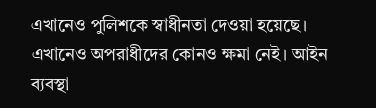এখানেও পুলিশকে স্বাধীনতা দেওয়া হয়েছে। এখানেও অপরাধীদের কোনও ক্ষমা নেই। আইন ব্যবস্থা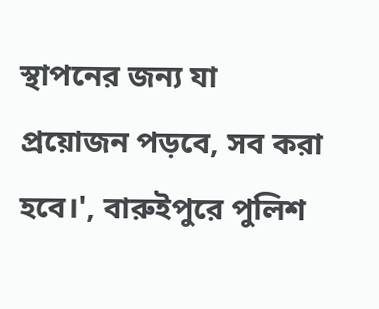স্থাপনের জন্য যা প্রয়োজন পড়বে, সব করা হবে।', বারুইপুরে পুলিশ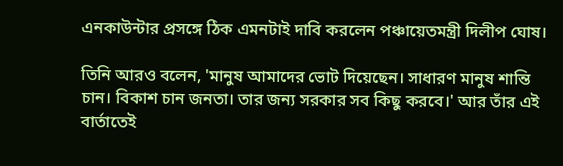এনকাউন্টার প্রসঙ্গে ঠিক এমনটাই দাবি করলেন পঞ্চায়েতমন্ত্রী দিলীপ ঘোষ।

তিনি আরও বলেন, 'মানুষ আমাদের ভোট দিয়েছেন। সাধারণ মানুষ শান্তি চান। বিকাশ চান জনতা। তার জন্য সরকার সব কিছু করবে।' আর তাঁর এই বার্তাতেই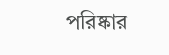পরিষ্কার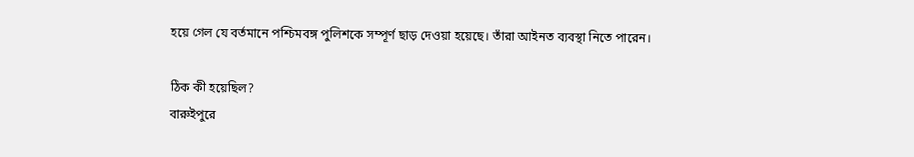হয়ে গেল যে বর্তমানে পশ্চিমবঙ্গ পুলিশকে সম্পূর্ণ ছাড় দেওয়া হয়েছে। তাঁরা আইনত ব্যবস্থা নিতে পারেন।

ঠিক কী হয়েছিল?
বারুইপুরে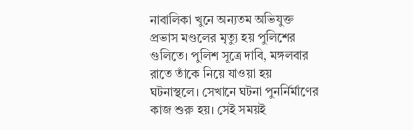নাবালিকা খুনে অন্যতম অভিযুক্ত প্রভাস মণ্ডলের মৃত্যু হয় পুলিশের গুলিতে। পুলিশ সূত্রে দাবি, মঙ্গলবার রাতে তাঁকে নিয়ে যাওয়া হয় ঘটনাস্থলে। সেখানে ঘটনা পুনর্নির্মাণের কাজ শুরু হয়। সেই সময়ই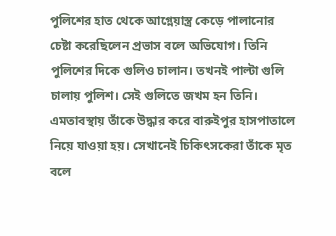পুলিশের হাত থেকে আগ্নেয়াস্ত্র কেড়ে পালানোর চেষ্টা করেছিলেন প্রভাস বলে অভিযোগ। তিনি পুলিশের দিকে গুলিও চালান। তখনই পাল্টা গুলি চালায় পুলিশ। সেই গুলিতে জখম হন তিনি। এমতাবস্থায় তাঁকে উদ্ধার করে বারুইপুর হাসপাতালে নিয়ে যাওয়া হয়। সেখানেই চিকিৎসকেরা তাঁকে মৃত বলে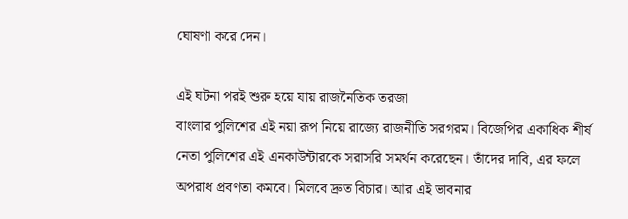ঘোষণা করে দেন।

এই ঘটনা পরই শুরু হয়ে যায় রাজনৈতিক তরজা
বাংলার পুলিশের এই নয়া রূপ নিয়ে রাজ্যে রাজনীতি সরগরম। বিজেপির একাধিক শীর্ষ নেতা পুলিশের এই এনকাউন্টারকে সরাসরি সমর্থন করেছেন। তাঁদের দাবি, এর ফলে অপরাধ প্রবণতা কমবে। মিলবে দ্রুত বিচার। আর এই ভাবনার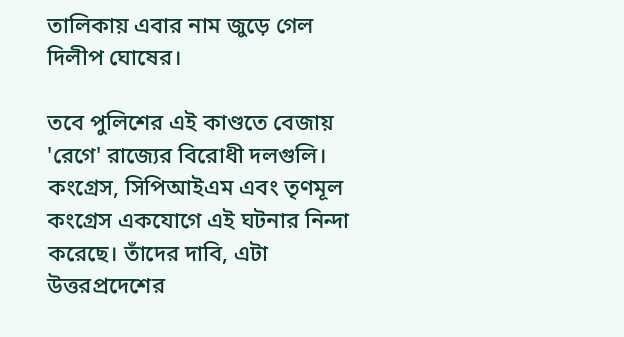তালিকায় এবার নাম জুড়ে গেল দিলীপ ঘোষের।

তবে পুলিশের এই কাণ্ডতে বেজায় 'রেগে' রাজ্যের বিরোধী দলগুলি। কংগ্রেস, সিপিআইএম এবং তৃণমূল কংগ্রেস একযোগে এই ঘটনার নিন্দা করেছে। তাঁদের দাবি, এটা উত্তরপ্রদেশের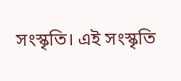সংস্কৃতি। এই সংস্কৃতি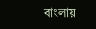বাংলায়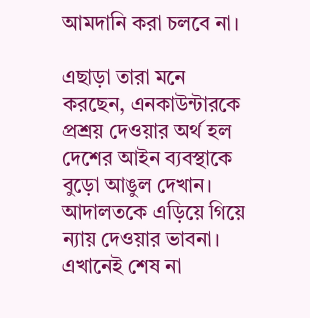আমদানি করা চলবে না।

এছাড়া তারা মনে করছেন, এনকাউন্টারকে প্রশ্রয় দেওয়ার অর্থ হল দেশের আইন ব্যবস্থাকে বুড়ো আঙুল দেখান। আদালতকে এড়িয়ে গিয়ে ন্যায় দেওয়ার ভাবনা। এখানেই শেষ না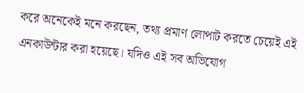করে অনেকেই মনে করছেন, তথ্য প্রমাণ লোপাট করতে চেয়েই এই এনকাউন্টার করা হয়েছে। যদিও এই সব অভিযোগ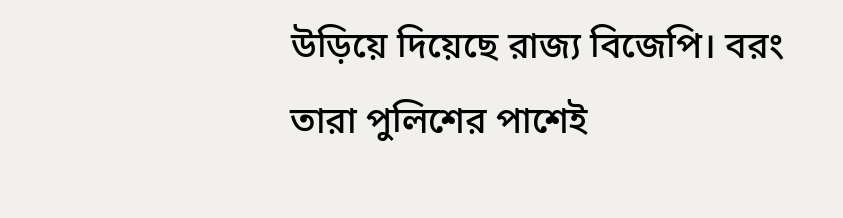উড়িয়ে দিয়েছে রাজ্য বিজেপি। বরং তারা পুলিশের পাশেই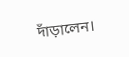দাঁড়ালেন।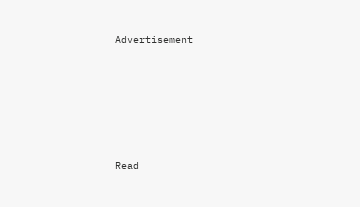Advertisement






Read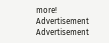more!
Advertisement
Advertisement